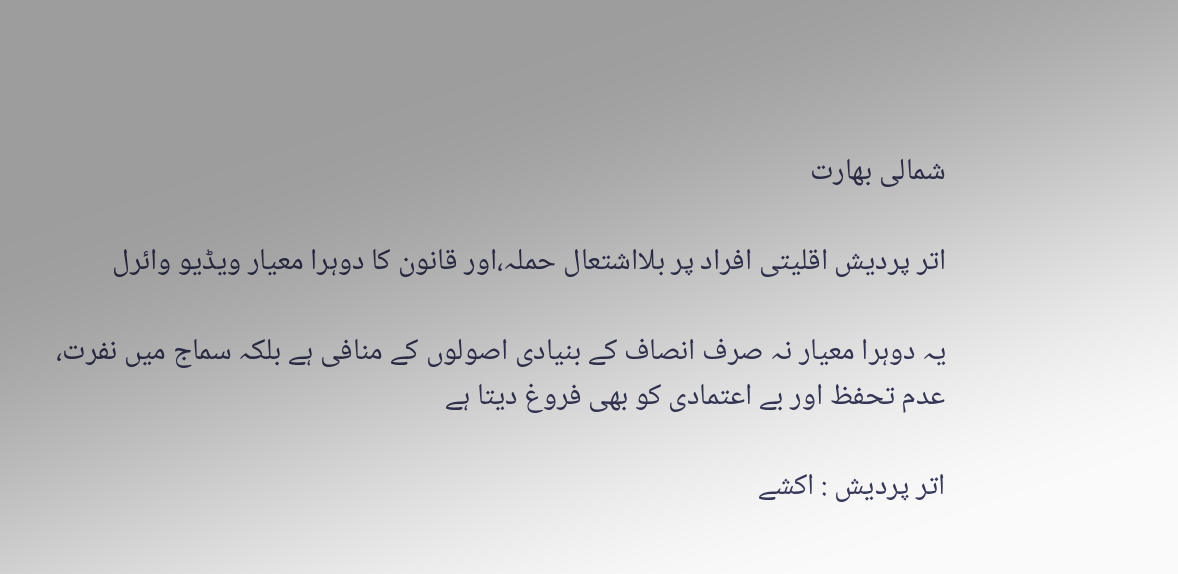شمالی بھارت

اتر پردیش اقلیتی افراد پر بلااشتعال حملہ،اور قانون کا دوہرا معیار ویڈیو وائرل

یہ دوہرا معیار نہ صرف انصاف کے بنیادی اصولوں کے منافی ہے بلکہ سماج میں نفرت، عدم تحفظ اور بے اعتمادی کو بھی فروغ دیتا ہے

اتر پردیش : اکشے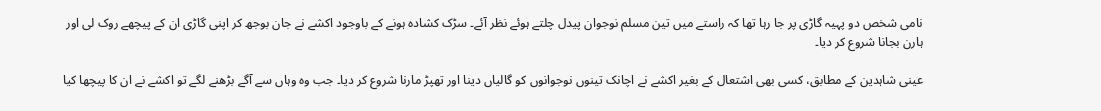نامی شخص دو پہیہ گاڑی پر جا رہا تھا کہ راستے میں تین مسلم نوجوان پیدل چلتے ہوئے نظر آئے۔ سڑک کشادہ ہونے کے باوجود اکشے نے جان بوجھ کر اپنی گاڑی ان کے پیچھے روک لی اور ہارن بجانا شروع کر دیا۔

عینی شاہدین کے مطابق، کسی بھی اشتعال کے بغیر اکشے نے اچانک تینوں نوجوانوں کو گالیاں دینا اور تھپڑ مارنا شروع کر دیا۔ جب وہ وہاں سے آگے بڑھنے لگے تو اکشے نے ان کا پیچھا کیا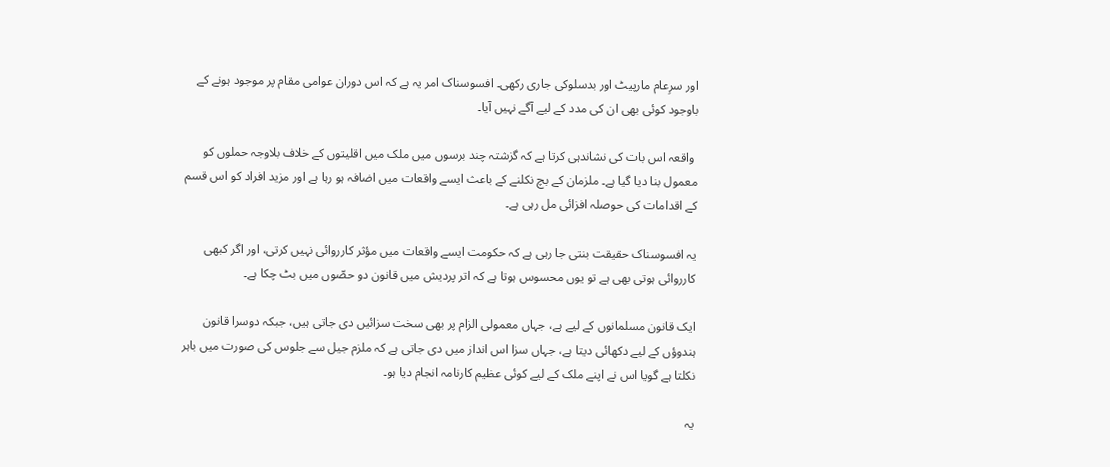اور سرِعام مارپیٹ اور بدسلوکی جاری رکھی۔ افسوسناک امر یہ ہے کہ اس دوران عوامی مقام پر موجود ہونے کے باوجود کوئی بھی ان کی مدد کے لیے آگے نہیں آیا۔

 واقعہ اس بات کی نشاندہی کرتا ہے کہ گزشتہ چند برسوں میں ملک میں اقلیتوں کے خلاف بلاوجہ حملوں کو معمول بنا دیا گیا ہے۔ ملزمان کے بچ نکلنے کے باعث ایسے واقعات میں اضافہ ہو رہا ہے اور مزید افراد کو اس قسم کے اقدامات کی حوصلہ افزائی مل رہی ہے۔

یہ افسوسناک حقیقت بنتی جا رہی ہے کہ حکومت ایسے واقعات میں مؤثر کارروائی نہیں کرتی، اور اگر کبھی کارروائی ہوتی بھی ہے تو یوں محسوس ہوتا ہے کہ اتر پردیش میں قانون دو حصّوں میں بٹ چکا ہے۔

ایک قانون مسلمانوں کے لیے ہے، جہاں معمولی الزام پر بھی سخت سزائیں دی جاتی ہیں، جبکہ دوسرا قانون ہندوؤں کے لیے دکھائی دیتا ہے، جہاں سزا اس انداز میں دی جاتی ہے کہ ملزم جیل سے جلوس کی صورت میں باہر نکلتا ہے گویا اس نے اپنے ملک کے لیے کوئی عظیم کارنامہ انجام دیا ہو۔

یہ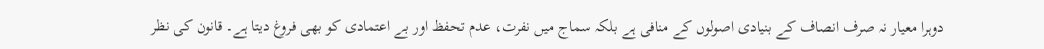دوہرا معیار نہ صرف انصاف کے بنیادی اصولوں کے منافی ہے بلکہ سماج میں نفرت، عدم تحفظ اور بے اعتمادی کو بھی فروغ دیتا ہے۔ قانون کی نظر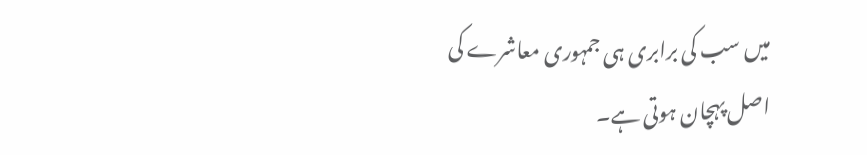میں سب کی برابری ہی جمہوری معاشرے کی اصل پہچان ہوتی ہے۔